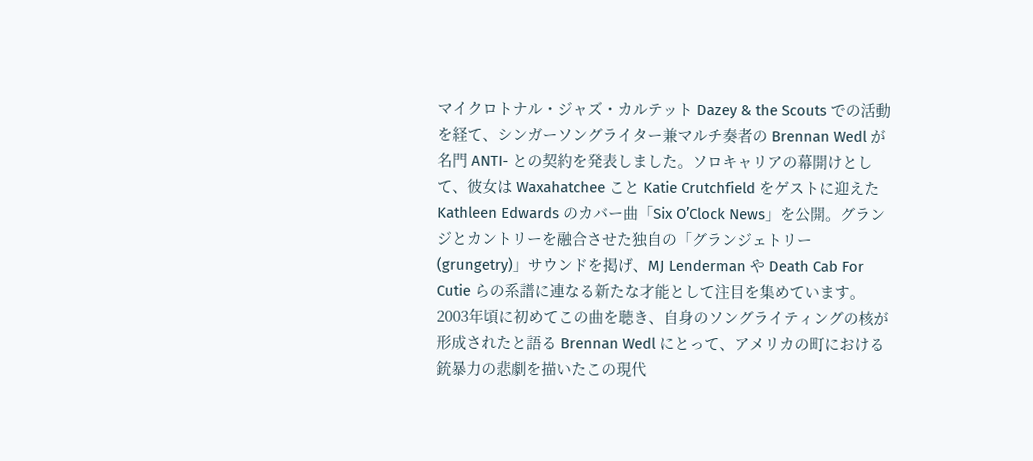マイクロトナル・ジャズ・カルテット Dazey & the Scouts での活動を経て、シンガーソングライター兼マルチ奏者の Brennan Wedl が名門 ANTI- との契約を発表しました。ソロキャリアの幕開けとして、彼女は Waxahatchee こと Katie Crutchfield をゲストに迎えた Kathleen Edwards のカバー曲「Six O’Clock News」を公開。グランジとカントリーを融合させた独自の「グランジェトリー(grungetry)」サウンドを掲げ、MJ Lenderman や Death Cab For Cutie らの系譜に連なる新たな才能として注目を集めています。
2003年頃に初めてこの曲を聴き、自身のソングライティングの核が形成されたと語る Brennan Wedl にとって、アメリカの町における銃暴力の悲劇を描いたこの現代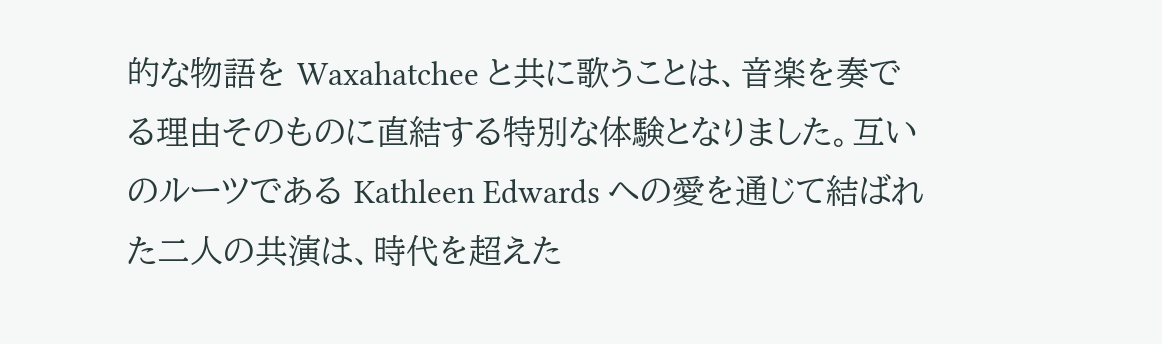的な物語を Waxahatchee と共に歌うことは、音楽を奏でる理由そのものに直結する特別な体験となりました。互いのルーツである Kathleen Edwards への愛を通じて結ばれた二人の共演は、時代を超えた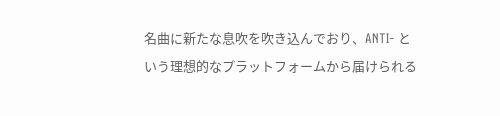名曲に新たな息吹を吹き込んでおり、ANTI- という理想的なプラットフォームから届けられる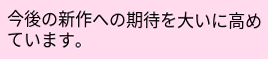今後の新作への期待を大いに高めています。